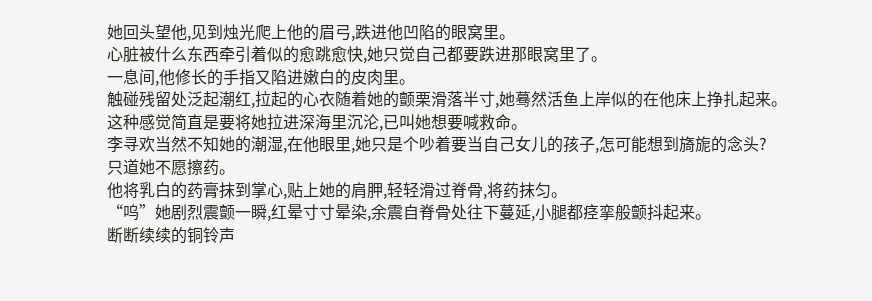她回头望他,见到烛光爬上他的眉弓,跌进他凹陷的眼窝里。
心脏被什么东西牵引着似的愈跳愈快,她只觉自己都要跌进那眼窝里了。
一息间,他修长的手指又陷进嫩白的皮肉里。
触碰残留处泛起潮红,拉起的心衣随着她的颤栗滑落半寸,她蓦然活鱼上岸似的在他床上挣扎起来。
这种感觉简直是要将她拉进深海里沉沦,已叫她想要喊救命。
李寻欢当然不知她的潮湿,在他眼里,她只是个吵着要当自己女儿的孩子,怎可能想到旖旎的念头?
只道她不愿擦药。
他将乳白的药膏抹到掌心,贴上她的肩胛,轻轻滑过脊骨,将药抹匀。
“呜”她剧烈震颤一瞬,红晕寸寸晕染,余震自脊骨处往下蔓延,小腿都痉挛般颤抖起来。
断断续续的铜铃声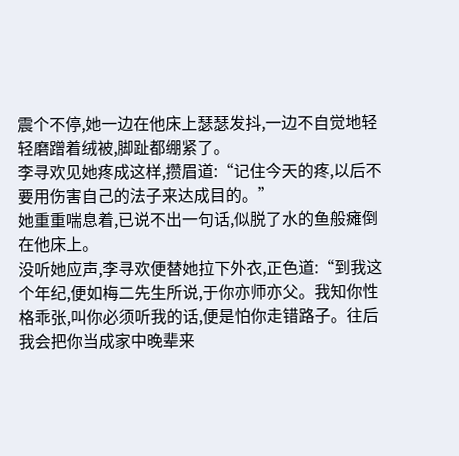震个不停,她一边在他床上瑟瑟发抖,一边不自觉地轻轻磨蹭着绒被,脚趾都绷紧了。
李寻欢见她疼成这样,攒眉道:“记住今天的疼,以后不要用伤害自己的法子来达成目的。”
她重重喘息着,已说不出一句话,似脱了水的鱼般瘫倒在他床上。
没听她应声,李寻欢便替她拉下外衣,正色道:“到我这个年纪,便如梅二先生所说,于你亦师亦父。我知你性格乖张,叫你必须听我的话,便是怕你走错路子。往后我会把你当成家中晚辈来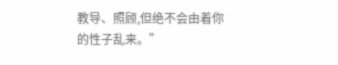教导、照顾,但绝不会由着你的性子乱来。”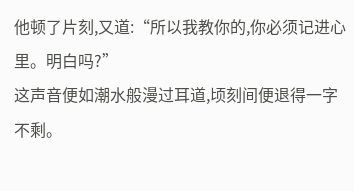他顿了片刻,又道:“所以我教你的,你必须记进心里。明白吗?”
这声音便如潮水般漫过耳道,顷刻间便退得一字不剩。